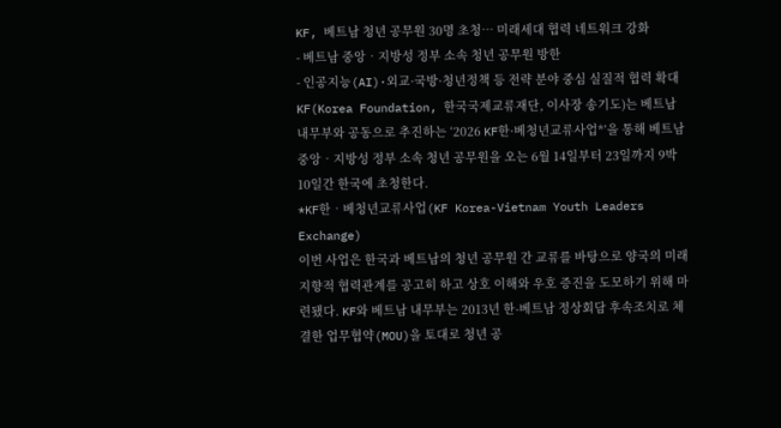KF, 베트남 청년 공무원 30명 초청… 미래세대 협력 네트워크 강화
- 베트남 중앙‧지방성 정부 소속 청년 공무원 방한
- 인공지능(AI)·외교·국방·청년정책 등 전략 분야 중심 실질적 협력 확대
KF(Korea Foundation, 한국국제교류재단, 이사장 송기도)는 베트남 내무부와 공동으로 추진하는 ‘2026 KF한·베청년교류사업*’을 통해 베트남 중앙‧지방성 정부 소속 청년 공무원을 오는 6월 14일부터 23일까지 9박 10일간 한국에 초청한다.
*KF한‧베청년교류사업(KF Korea-Vietnam Youth Leaders Exchange)
이번 사업은 한국과 베트남의 청년 공무원 간 교류를 바탕으로 양국의 미래지향적 협력관계를 공고히 하고 상호 이해와 우호 증진을 도모하기 위해 마련됐다. KF와 베트남 내무부는 2013년 한-베트남 정상회담 후속조치로 체결한 업무협약(MOU)을 토대로 청년 공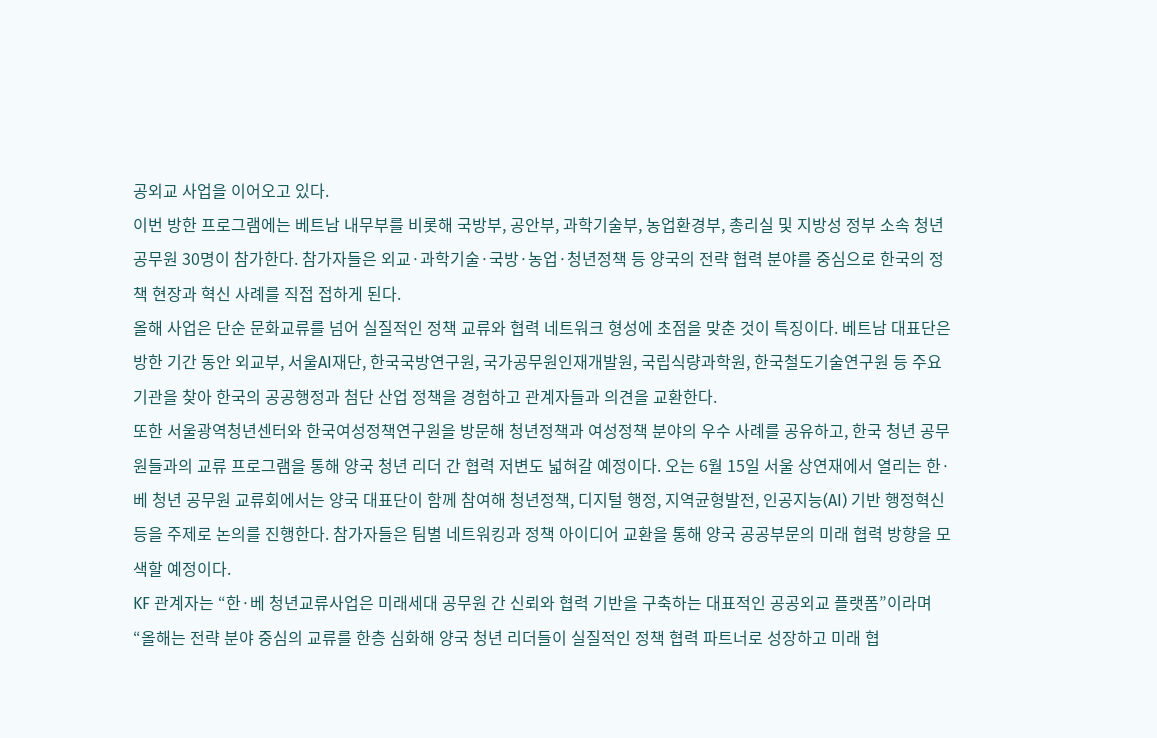공외교 사업을 이어오고 있다.
이번 방한 프로그램에는 베트남 내무부를 비롯해 국방부, 공안부, 과학기술부, 농업환경부, 총리실 및 지방성 정부 소속 청년 공무원 30명이 참가한다. 참가자들은 외교·과학기술·국방·농업·청년정책 등 양국의 전략 협력 분야를 중심으로 한국의 정책 현장과 혁신 사례를 직접 접하게 된다.
올해 사업은 단순 문화교류를 넘어 실질적인 정책 교류와 협력 네트워크 형성에 초점을 맞춘 것이 특징이다. 베트남 대표단은 방한 기간 동안 외교부, 서울AI재단, 한국국방연구원, 국가공무원인재개발원, 국립식량과학원, 한국철도기술연구원 등 주요 기관을 찾아 한국의 공공행정과 첨단 산업 정책을 경험하고 관계자들과 의견을 교환한다.
또한 서울광역청년센터와 한국여성정책연구원을 방문해 청년정책과 여성정책 분야의 우수 사례를 공유하고, 한국 청년 공무원들과의 교류 프로그램을 통해 양국 청년 리더 간 협력 저변도 넓혀갈 예정이다. 오는 6월 15일 서울 상연재에서 열리는 한·베 청년 공무원 교류회에서는 양국 대표단이 함께 참여해 청년정책, 디지털 행정, 지역균형발전, 인공지능(AI) 기반 행정혁신 등을 주제로 논의를 진행한다. 참가자들은 팀별 네트워킹과 정책 아이디어 교환을 통해 양국 공공부문의 미래 협력 방향을 모색할 예정이다.
KF 관계자는 “한·베 청년교류사업은 미래세대 공무원 간 신뢰와 협력 기반을 구축하는 대표적인 공공외교 플랫폼”이라며 “올해는 전략 분야 중심의 교류를 한층 심화해 양국 청년 리더들이 실질적인 정책 협력 파트너로 성장하고 미래 협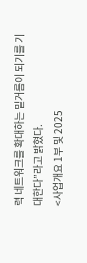력 네트워크를 확대하는 밑거름이 되기를 기대한다”라고 밝혔다.
<사업개요 1부 및 2025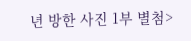년 방한 사진 1부 별첨>